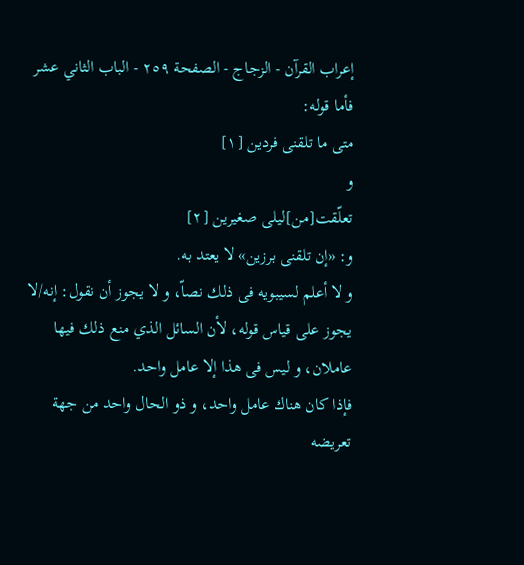إعراب القرآن - الزجاج - الصفحة ٢٥٩ - الباب الثاني عشر
فأما قوله:
متى ما تلقنى فردين [١]
و
تعلّقت[من]ليلى صغيرين [٢]
و: «إن تلقنى برزين» لا يعتد به.
و لا أعلم لسيبويه فى ذلك نصاّ، و لا يجوز أن نقول: إنه/لا يجوز على قياس قوله، لأن السائل الذي منع ذلك فيها عاملان، و ليس فى هذا إلا عامل واحد.
فإذا كان هناك عامل واحد، و ذو الحال واحد من جهة تعريضه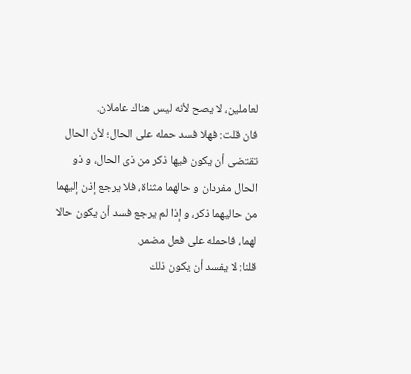لعاملين، لا يصح لأنه ليس هناك عاملان.
فان قلت: فهلا فسد حمله على الحال؛ لأن الحال تقتضى أن يكون فيها ذكر من ذى الحال، و ذو الحال مفردان و حالهما مثناة، فلا يرجع إذن إليهما من حاليهما ذكر، و إذا لم يرجع فسد أن يكون حالا لهما، فاحمله على فعل مضمر.
قلنا: لا يفسد أن يكون ذلك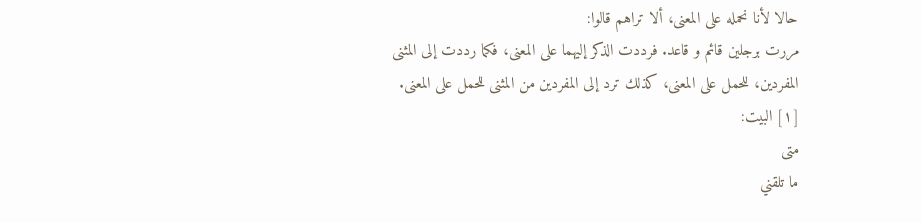حالا لأنا نحمله على المعنى، ألا تراهم قالوا:
مررت برجلين قائم و قاعد. فرددت الذكر إليهما على المعنى، فكما رددت إلى المثنى المفردين، للحمل على المعنى، كذلك ترد إلى المفردين من المثنى للحمل على المعنى.
[١] البيت:
متى
ما تلقني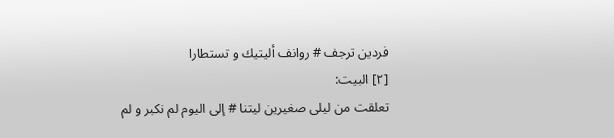فردين ترجف # روانف أليتيك و تستطارا
[٢] البيت:
تعلقت من ليلى صغيرين ليتنا # إلى اليوم لم نكبر و لم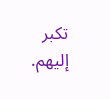تكبر إليهم.